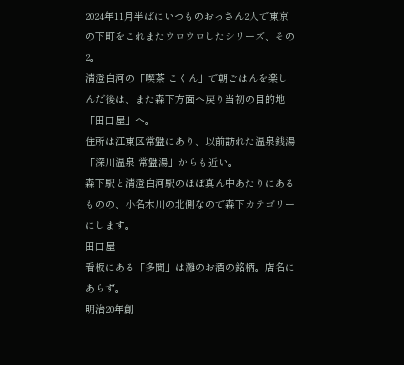2024年11月半ばにいつものおっさん2人で東京の下町をこれまたウロウロしたシリーズ、その2。
清澄白河の「喫茶 こくん」で朝ごはんを楽しんだ後は、また森下方面へ戻り当初の目的地「田口屋」へ。
住所は江東区常盤にあり、以前訪れた温泉銭湯「深川温泉 常盤湯」からも近い。
森下駅と清澄白河駅のほぼ真ん中あたりにあるものの、小名木川の北側なので森下カテゴリーにします。
田口屋
看板にある「多聞」は灘のお酒の銘柄。店名にあらず。
明治20年創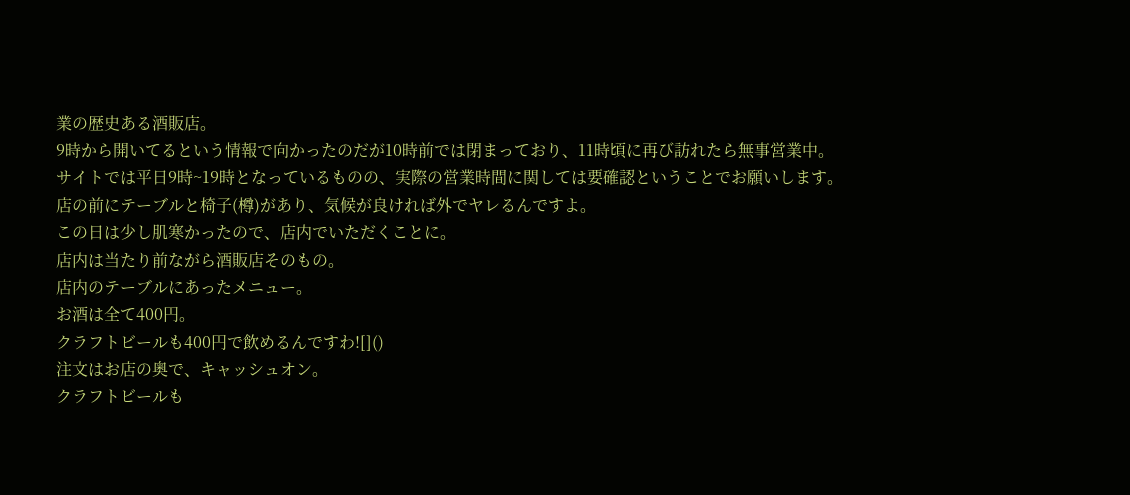業の歴史ある酒販店。
9時から開いてるという情報で向かったのだが10時前では閉まっており、11時頃に再び訪れたら無事営業中。
サイトでは平日9時~19時となっているものの、実際の営業時間に関しては要確認ということでお願いします。
店の前にテーブルと椅子(樽)があり、気候が良ければ外でヤレるんですよ。
この日は少し肌寒かったので、店内でいただくことに。
店内は当たり前ながら酒販店そのもの。
店内のテーブルにあったメニュー。
お酒は全て400円。
クラフトビールも400円で飲めるんですわ![]()
注文はお店の奥で、キャッシュオン。
クラフトビールも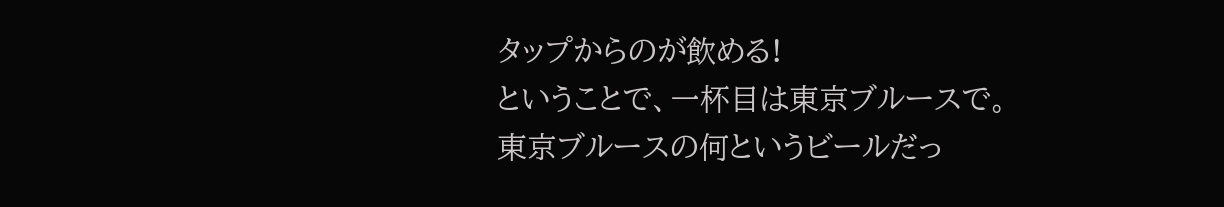タップからのが飲める!
ということで、一杯目は東京ブルースで。
東京ブルースの何というビールだっ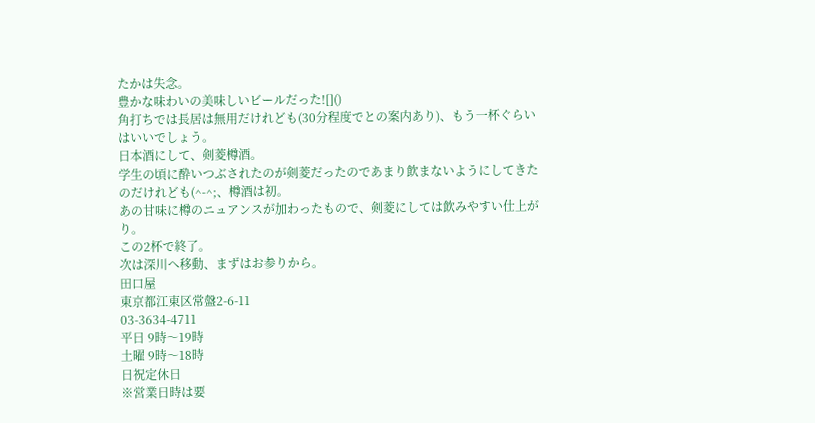たかは失念。
豊かな味わいの美味しいビールだった![]()
角打ちでは長居は無用だけれども(30分程度でとの案内あり)、もう一杯ぐらいはいいでしょう。
日本酒にして、剣菱樽酒。
学生の頃に酔いつぶされたのが剣菱だったのであまり飲まないようにしてきたのだけれども(^-^;、樽酒は初。
あの甘味に樽のニュアンスが加わったもので、剣菱にしては飲みやすい仕上がり。
この2杯で終了。
次は深川へ移動、まずはお参りから。
田口屋
東京都江東区常盤2-6-11
03-3634-4711
平日 9時〜19時
土曜 9時〜18時
日祝定休日
※営業日時は要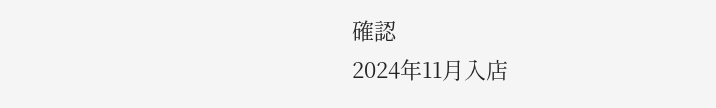確認
2024年11月入店